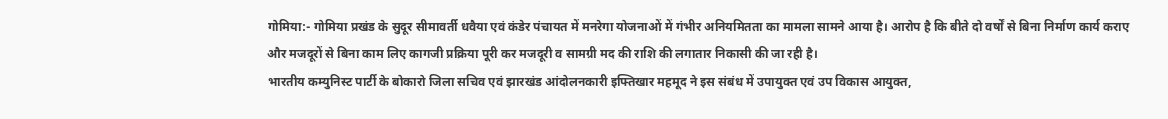गोमिया:- गोमिया प्रखंड के सुदूर सीमावर्ती धवैया एवं कंडेर पंचायत में मनरेगा योजनाओं में गंभीर अनियमितता का मामला सामने आया है। आरोप है कि बीते दो वर्षों से बिना निर्माण कार्य कराए और मजदूरों से बिना काम लिए कागजी प्रक्रिया पूरी कर मजदूरी व सामग्री मद की राशि की लगातार निकासी की जा रही है।
भारतीय कम्युनिस्ट पार्टी के बोकारो जिला सचिव एवं झारखंड आंदोलनकारी इफ्तिखार महमूद ने इस संबंध में उपायुक्त एवं उप विकास आयुक्त,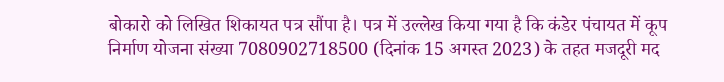बोकारो को लिखित शिकायत पत्र सौंपा है। पत्र में उल्लेख किया गया है कि कंडेर पंचायत में कूप निर्माण योजना संख्या 7080902718500 (दिनांक 15 अगस्त 2023) के तहत मजदूरी मद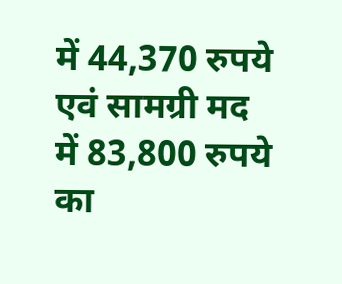में 44,370 रुपये एवं सामग्री मद में 83,800 रुपये का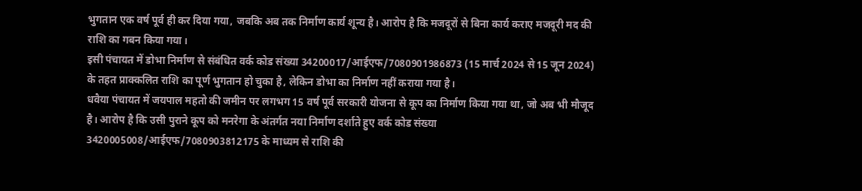भुगतान एक वर्ष पूर्व ही कर दिया गया, जबकि अब तक निर्माण कार्य शून्य है। आरोप है कि मजदूरों से बिना कार्य कराए मजदूरी मद की राशि का गबन किया गया।
इसी पंचायत में डोभा निर्माण से संबंधित वर्क कोड संख्या 34200017/आईएफ/7080901986873 (15 मार्च 2024 से 15 जून 2024) के तहत प्राक्कलित राशि का पूर्ण भुगतान हो चुका है, लेकिन डोभा का निर्माण नहीं कराया गया है।
धवैया पंचायत में जयपाल महतो की जमीन पर लगभग 15 वर्ष पूर्व सरकारी योजना से कूप का निर्माण किया गया था, जो अब भी मौजूद है। आरोप है कि उसी पुराने कूप को मनरेगा के अंतर्गत नया निर्माण दर्शाते हुए वर्क कोड संख्या 3420005008/आईएफ/7080903812175 के माध्यम से राशि की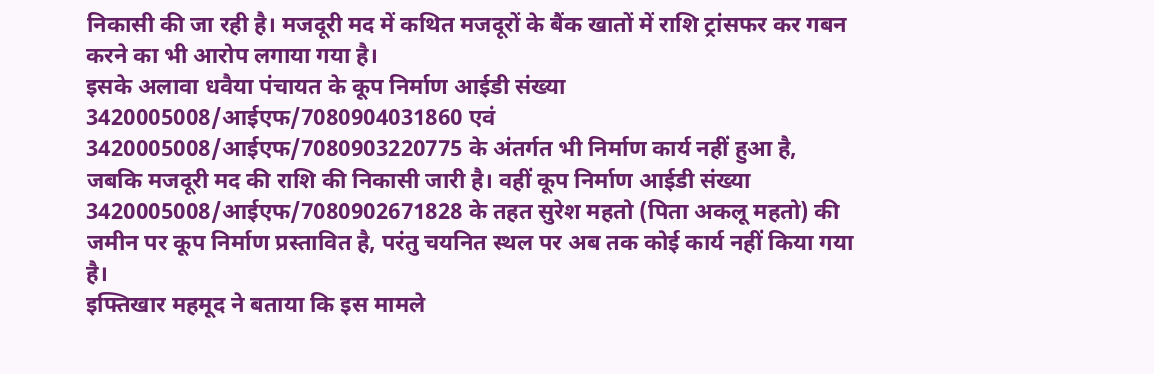निकासी की जा रही है। मजदूरी मद में कथित मजदूरों के बैंक खातों में राशि ट्रांसफर कर गबन करने का भी आरोप लगाया गया है।
इसके अलावा धवैया पंचायत के कूप निर्माण आईडी संख्या 3420005008/आईएफ/7080904031860 एवं 3420005008/आईएफ/7080903220775 के अंतर्गत भी निर्माण कार्य नहीं हुआ है, जबकि मजदूरी मद की राशि की निकासी जारी है। वहीं कूप निर्माण आईडी संख्या 3420005008/आईएफ/7080902671828 के तहत सुरेश महतो (पिता अकलू महतो) की जमीन पर कूप निर्माण प्रस्तावित है, परंतु चयनित स्थल पर अब तक कोई कार्य नहीं किया गया है।
इफ्तिखार महमूद ने बताया कि इस मामले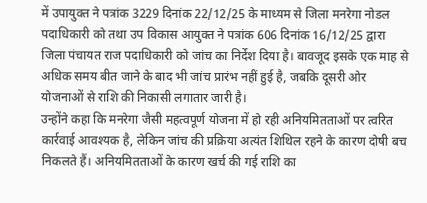में उपायुक्त ने पत्रांक 3229 दिनांक 22/12/25 के माध्यम से जिला मनरेगा नोडल पदाधिकारी को तथा उप विकास आयुक्त ने पत्रांक 606 दिनांक 16/12/25 द्वारा जिला पंचायत राज पदाधिकारी को जांच का निर्देश दिया है। बावजूद इसके एक माह से अधिक समय बीत जाने के बाद भी जांच प्रारंभ नहीं हुई है, जबकि दूसरी ओर योजनाओं से राशि की निकासी लगातार जारी है।
उन्होंने कहा कि मनरेगा जैसी महत्वपूर्ण योजना में हो रही अनियमितताओं पर त्वरित कार्रवाई आवश्यक है, लेकिन जांच की प्रक्रिया अत्यंत शिथिल रहने के कारण दोषी बच निकलते हैं। अनियमितताओं के कारण खर्च की गई राशि का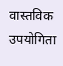वास्तविक उपयोगिता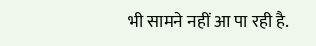भी सामने नहीं आ पा रही है.